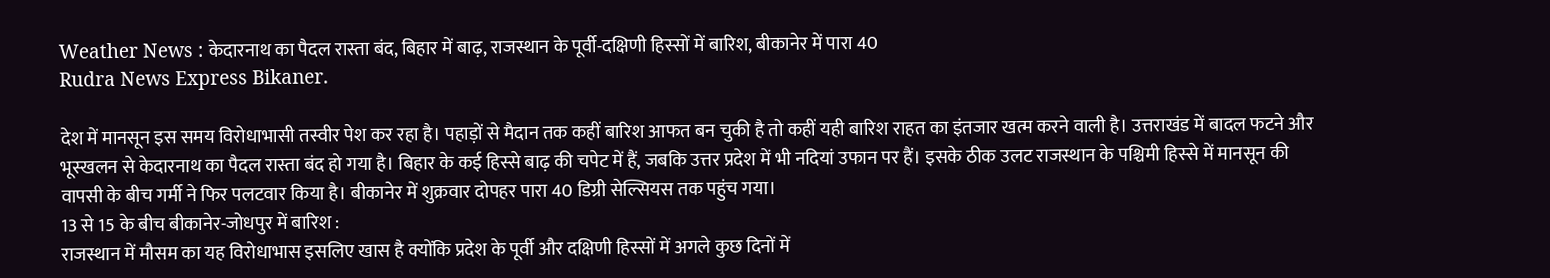Weather News : केदारनाथ का पैदल रास्ता बंद, बिहार में बाढ़, राजस्थान के पूर्वी-दक्षिणी हिस्सों में बारिश, बीकानेर में पारा 40
Rudra News Express Bikaner.

देश में मानसून इस समय विरोधाभासी तस्वीर पेश कर रहा है। पहाड़ों से मैदान तक कहीं बारिश आफत बन चुकी है तो कहीं यही बारिश राहत का इंतजार खत्म करने वाली है। उत्तराखंड में बादल फटने और भूस्खलन से केदारनाथ का पैदल रास्ता बंद हो गया है। बिहार के कई हिस्से बाढ़ की चपेट में हैं, जबकि उत्तर प्रदेश में भी नदियां उफान पर हैं। इसके ठीक उलट राजस्थान के पश्चिमी हिस्से में मानसून की वापसी के बीच गर्मी ने फिर पलटवार किया है। बीकानेर में शुक्रवार दोपहर पारा 40 डिग्री सेल्सियस तक पहुंच गया।
13 से 15 के बीच बीकानेर-जोधपुर में बारिश :
राजस्थान में मौसम का यह विरोधाभास इसलिए खास है क्योंकि प्रदेश के पूर्वी और दक्षिणी हिस्सों में अगले कुछ दिनों में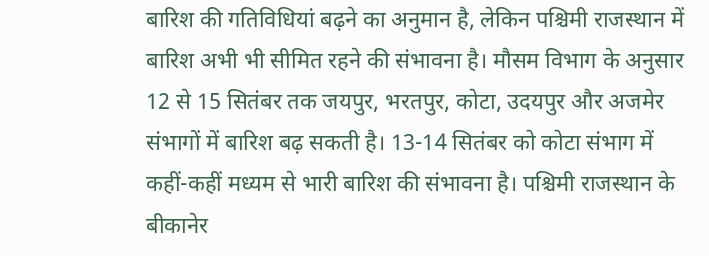बारिश की गतिविधियां बढ़ने का अनुमान है, लेकिन पश्चिमी राजस्थान में बारिश अभी भी सीमित रहने की संभावना है। मौसम विभाग के अनुसार 12 से 15 सितंबर तक जयपुर, भरतपुर, कोटा, उदयपुर और अजमेर संभागों में बारिश बढ़ सकती है। 13-14 सितंबर को कोटा संभाग में कहीं-कहीं मध्यम से भारी बारिश की संभावना है। पश्चिमी राजस्थान के बीकानेर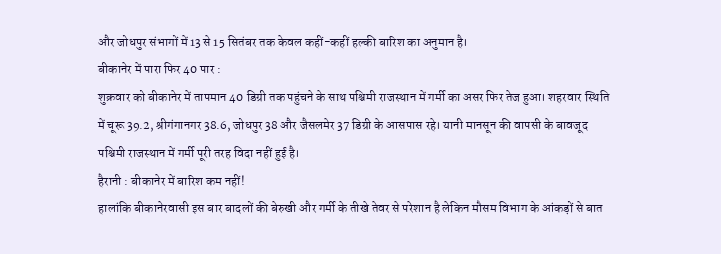और जोधपुर संभागों में 13 से 15 सितंबर तक केवल कहीं-कहीं हल्की बारिश का अनुमान है।
बीकानेर में पारा फिर 40 पार :
शुक्रवार को बीकानेर में तापमान 40 डिग्री तक पहुंचने के साथ पश्चिमी राजस्थान में गर्मी का असर फिर तेज हुआ। शहरवार स्थिति में चूरू 39.2, श्रीगंगानगर 38.6, जोधपुर 38 और जैसलमेर 37 डिग्री के आसपास रहे। यानी मानसून की वापसी के बावजूद पश्चिमी राजस्थान में गर्मी पूरी तरह विदा नहीं हुई है।
हैरानी : बीकानेर में बारिश कम नहीं!
हालांकि बीकानेरवासी इस बार बादलों की बेरुखी और गर्मी के तीखे तेवर से परेशान है लेकिन मौसम विभाग के आंकड़ों से बात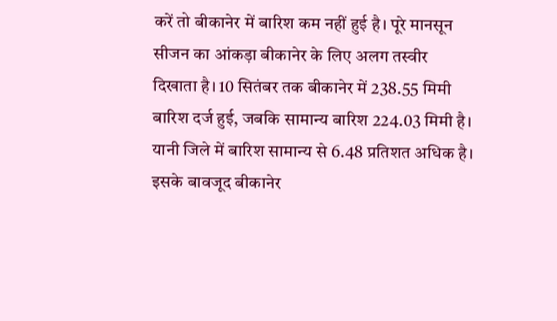करें तो बीकानेर में बारिश कम नहीं हुई है। पूरे मानसून सीजन का आंकड़ा बीकानेर के लिए अलग तस्वीर दिखाता है। 10 सितंबर तक बीकानेर में 238.55 मिमी बारिश दर्ज हुई, जबकि सामान्य बारिश 224.03 मिमी है। यानी जिले में बारिश सामान्य से 6.48 प्रतिशत अधिक है। इसके बावजूद बीकानेर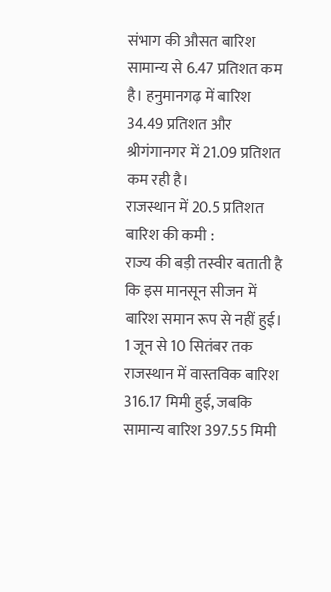संभाग की औसत बारिश सामान्य से 6.47 प्रतिशत कम है। हनुमानगढ़ में बारिश 34.49 प्रतिशत और श्रीगंगानगर में 21.09 प्रतिशत कम रही है।
राजस्थान में 20.5 प्रतिशत बारिश की कमी :
राज्य की बड़ी तस्वीर बताती है कि इस मानसून सीजन में बारिश समान रूप से नहीं हुई। 1 जून से 10 सितंबर तक राजस्थान में वास्तविक बारिश 316.17 मिमी हुई, जबकि सामान्य बारिश 397.55 मिमी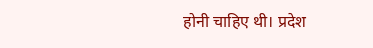होनी चाहिए थी। प्रदेश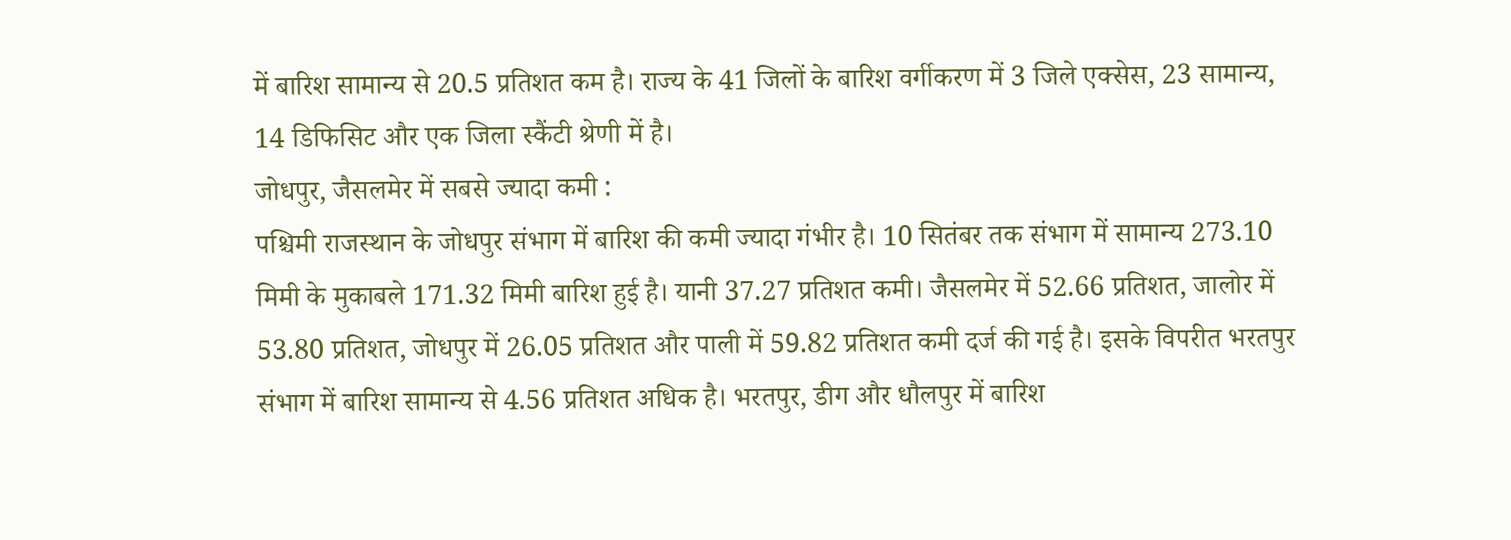में बारिश सामान्य से 20.5 प्रतिशत कम है। राज्य के 41 जिलों के बारिश वर्गीकरण में 3 जिले एक्सेस, 23 सामान्य, 14 डिफिसिट और एक जिला स्कैंटी श्रेणी में है।
जोधपुर, जैसलमेर में सबसे ज्यादा कमी :
पश्चिमी राजस्थान के जोधपुर संभाग में बारिश की कमी ज्यादा गंभीर है। 10 सितंबर तक संभाग में सामान्य 273.10 मिमी के मुकाबले 171.32 मिमी बारिश हुई है। यानी 37.27 प्रतिशत कमी। जैसलमेर में 52.66 प्रतिशत, जालोर में 53.80 प्रतिशत, जोधपुर में 26.05 प्रतिशत और पाली में 59.82 प्रतिशत कमी दर्ज की गई है। इसके विपरीत भरतपुर संभाग में बारिश सामान्य से 4.56 प्रतिशत अधिक है। भरतपुर, डीग और धौलपुर में बारिश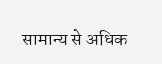सामान्य से अधिक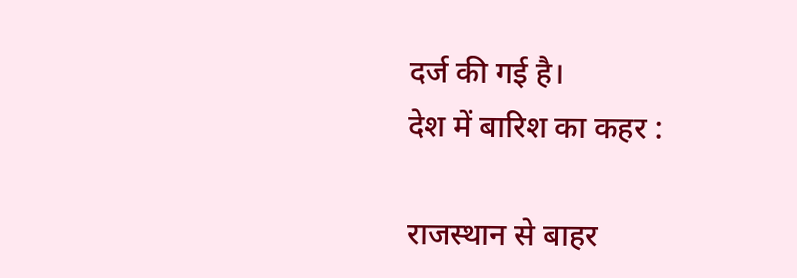दर्ज की गई है।
देश में बारिश का कहर :

राजस्थान से बाहर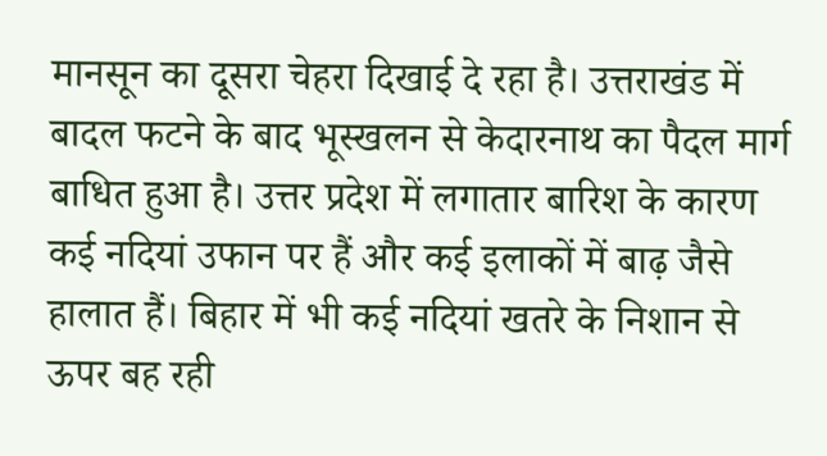मानसून का दूसरा चेहरा दिखाई दे रहा है। उत्तराखंड में बादल फटने के बाद भूस्खलन से केदारनाथ का पैदल मार्ग बाधित हुआ है। उत्तर प्रदेश में लगातार बारिश के कारण कई नदियां उफान पर हैं और कई इलाकों में बाढ़ जैसे हालात हैं। बिहार में भी कई नदियां खतरे के निशान से ऊपर बह रही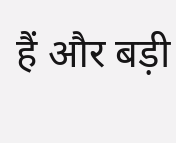हैं और बड़ी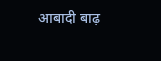आबादी बाढ़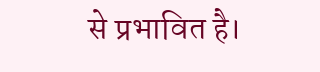से प्रभावित है।